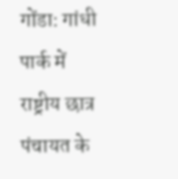गोंडा: गांधी पार्क में राष्ट्रीय छात्र पंचायत के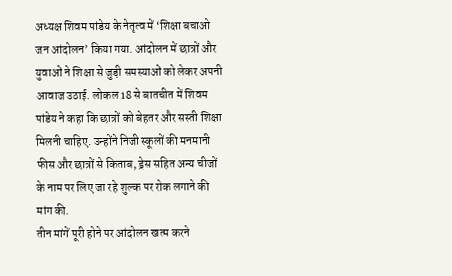अध्यक्ष शिवम पांडेय के नेतृत्व में ‘शिक्षा बचाओ जन आंदोलन’ किया गया. आंदोलन में छात्रों और युवाओं ने शिक्षा से जुड़ी समस्याओं को लेकर अपनी आवाज उठाई. लोकल 18 से बातचीत में शिवम पांडेय ने कहा कि छात्रों को बेहतर और सस्ती शिक्षा मिलनी चाहिए. उन्होंने निजी स्कूलों की मनमानी फीस और छात्रों से किताब, ड्रेस सहित अन्य चीजों के नाम पर लिए जा रहे शुल्क पर रोक लगाने की मांग की.
तीन मांगें पूरी होने पर आंदोलन खत्म करने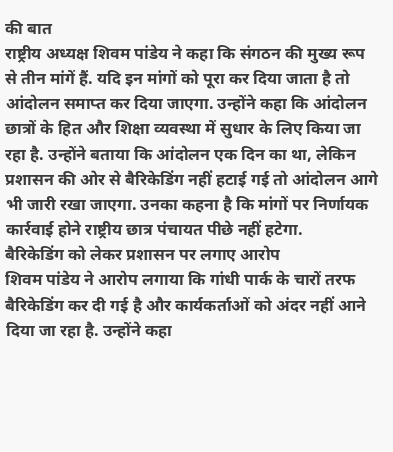की बात
राष्ट्रीय अध्यक्ष शिवम पांडेय ने कहा कि संगठन की मुख्य रूप से तीन मांगें हैं. यदि इन मांगों को पूरा कर दिया जाता है तो आंदोलन समाप्त कर दिया जाएगा. उन्होंने कहा कि आंदोलन छात्रों के हित और शिक्षा व्यवस्था में सुधार के लिए किया जा रहा है. उन्होंने बताया कि आंदोलन एक दिन का था, लेकिन प्रशासन की ओर से बैरिकेडिंग नहीं हटाई गई तो आंदोलन आगे भी जारी रखा जाएगा. उनका कहना है कि मांगों पर निर्णायक कार्रवाई होने राष्ट्रीय छात्र पंचायत पीछे नहीं हटेगा.
बैरिकेडिंग को लेकर प्रशासन पर लगाए आरोप
शिवम पांडेय ने आरोप लगाया कि गांधी पार्क के चारों तरफ बैरिकेडिंग कर दी गई है और कार्यकर्ताओं को अंदर नहीं आने दिया जा रहा है. उन्होंने कहा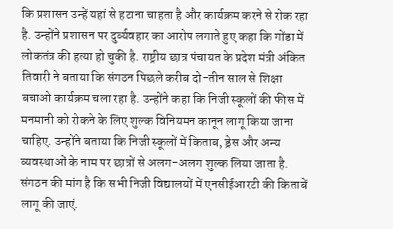कि प्रशासन उन्हें यहां से हटाना चाहता है और कार्यक्रम करने से रोक रहा है. उन्होंने प्रशासन पर दुर्व्यवहार का आरोप लगाते हुए कहा कि गोंडा में लोकतंत्र की हत्या हो चुकी है. राष्ट्रीय छात्र पंचायत के प्रदेश मंत्री अंकित तिवारी ने बताया कि संगठन पिछले करीब दो-तीन साल से शिक्षा बचाओ कार्यक्रम चला रहा है. उन्होंने कहा कि निजी स्कूलों की फीस में मनमानी को रोकने के लिए शुल्क विनियमन कानून लागू किया जाना चाहिए. उन्होंने बताया कि निजी स्कूलों में किताब, ड्रेस और अन्य व्यवस्थाओं के नाम पर छात्रों से अलग-अलग शुल्क लिया जाता है. संगठन की मांग है कि सभी निजी विद्यालयों में एनसीईआरटी की किताबें लागू की जाएं.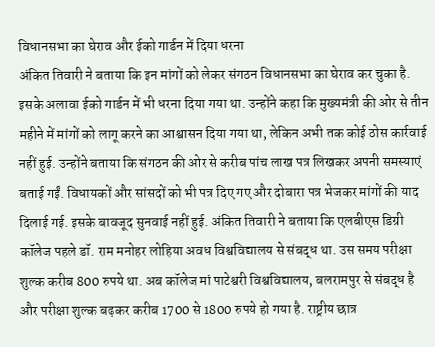विधानसभा का घेराव और ईको गार्डन में दिया धरना
अंकित तिवारी ने बताया कि इन मांगों को लेकर संगठन विधानसभा का घेराव कर चुका है. इसके अलावा ईको गार्डन में भी धरना दिया गया था. उन्होंने कहा कि मुख्यमंत्री की ओर से तीन महीने में मांगों को लागू करने का आश्वासन दिया गया था, लेकिन अभी तक कोई ठोस कार्रवाई नहीं हुई. उन्होंने बताया कि संगठन की ओर से करीब पांच लाख पत्र लिखकर अपनी समस्याएं बताई गईं. विधायकों और सांसदों को भी पत्र दिए गए और दोबारा पत्र भेजकर मांगों की याद दिलाई गई. इसके बावजूद सुनवाई नहीं हुई. अंकित तिवारी ने बताया कि एलबीएस डिग्री कॉलेज पहले डॉ. राम मनोहर लोहिया अवध विश्वविद्यालय से संबद्ध था. उस समय परीक्षा शुल्क करीब 800 रुपये था. अब कॉलेज मां पाटेश्वरी विश्वविद्यालय, बलरामपुर से संबद्ध है और परीक्षा शुल्क बढ़कर करीब 1700 से 1800 रुपये हो गया है. राष्ट्रीय छात्र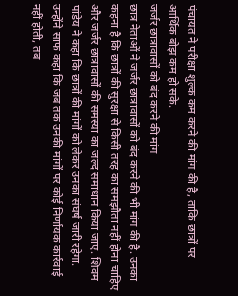पंचायत ने परीक्षा शुल्क कम करने की मांग की है, ताकि छात्रों पर आर्थिक बोझ कम हो सके.
जर्जर छात्रावासों को बंद करने की मांग
छात्र नेताओं ने जर्जर छात्रावासों को बंद करने की भी मांग की है. उनका कहना है कि छात्रों की सुरक्षा से किसी तरह का समझौता नहीं होना चाहिए और जर्जर छात्रावासों की समस्या का जल्द समाधान किया जाए. शिवम पांडेय ने कहा कि छात्रों की मांगों को लेकर उनका संघर्ष जारी रहेगा. उन्होंने साफ कहा कि जब तक उनकी मांगों पर कोई निर्णायक कार्रवाई नहीं होती, तब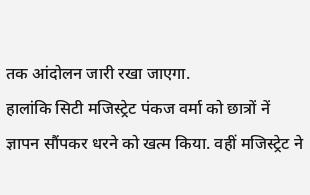तक आंदोलन जारी रखा जाएगा.
हालांकि सिटी मजिस्ट्रेट पंकज वर्मा को छात्रों नें ज्ञापन सौंपकर धरने को खत्म किया. वहीं मजिस्ट्रेट ने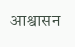आश्वासन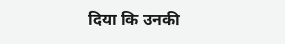दिया कि उनकी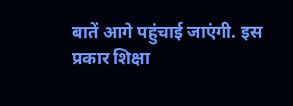बातें आगे पहुंचाई जाएंगी. इस प्रकार शिक्षा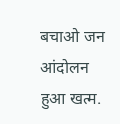बचाओ जन आंदोलन हुआ खत्म.